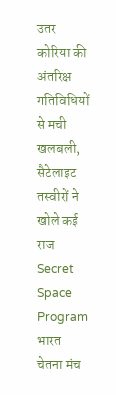उतर कोरिया की अंतरिक्ष गतिविधियों से मची खलबली, सैटेलाइट तस्वीरों ने खोले कई राज
Secret Space Program
भारत
चेतना मंच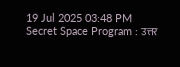19 Jul 2025 03:48 PM
Secret Space Program : उत्तर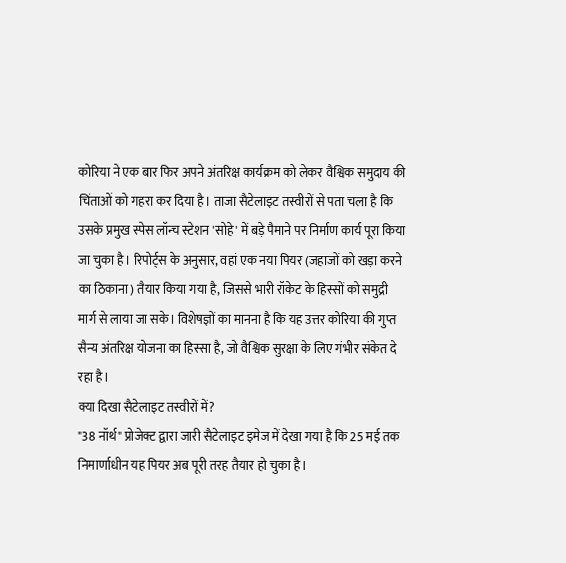कोरिया ने एक बार फिर अपने अंतरिक्ष कार्यक्रम को लेकर वैश्विक समुदाय की चिंताओं को गहरा कर दिया है। ताजा सैटेलाइट तस्वीरों से पता चला है कि उसके प्रमुख स्पेस लॉन्च स्टेशन 'सोहे' में बड़े पैमाने पर निर्माण कार्य पूरा किया जा चुका है। रिपोर्ट्स के अनुसार, वहां एक नया पियर (जहाजों को खड़ा करने का ठिकाना) तैयार किया गया है, जिससे भारी रॉकेट के हिस्सों को समुद्री मार्ग से लाया जा सके। विशेषज्ञों का मानना है कि यह उत्तर कोरिया की गुप्त सैन्य अंतरिक्ष योजना का हिस्सा है, जो वैश्विक सुरक्षा के लिए गंभीर संकेत दे रहा है।
क्या दिखा सैटेलाइट तस्वीरों में?
"38 नॉर्थ" प्रोजेक्ट द्वारा जारी सैटेलाइट इमेज में देखा गया है कि 25 मई तक निमार्णाधीन यह पियर अब पूरी तरह तैयार हो चुका है।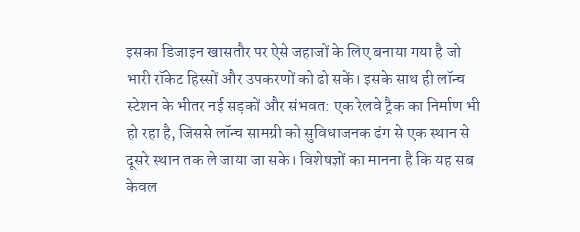इसका डिजाइन खासतौर पर ऐसे जहाजों के लिए बनाया गया है जो भारी रॉकेट हिस्सों और उपकरणों को ढो सकें। इसके साथ ही लॉन्च स्टेशन के भीतर नई सड़कों और संभवत: एक रेलवे ट्रैक का निर्माण भी हो रहा है, जिससे लॉन्च सामग्री को सुविधाजनक ढंग से एक स्थान से दूसरे स्थान तक ले जाया जा सके। विशेषज्ञों का मानना है कि यह सब केवल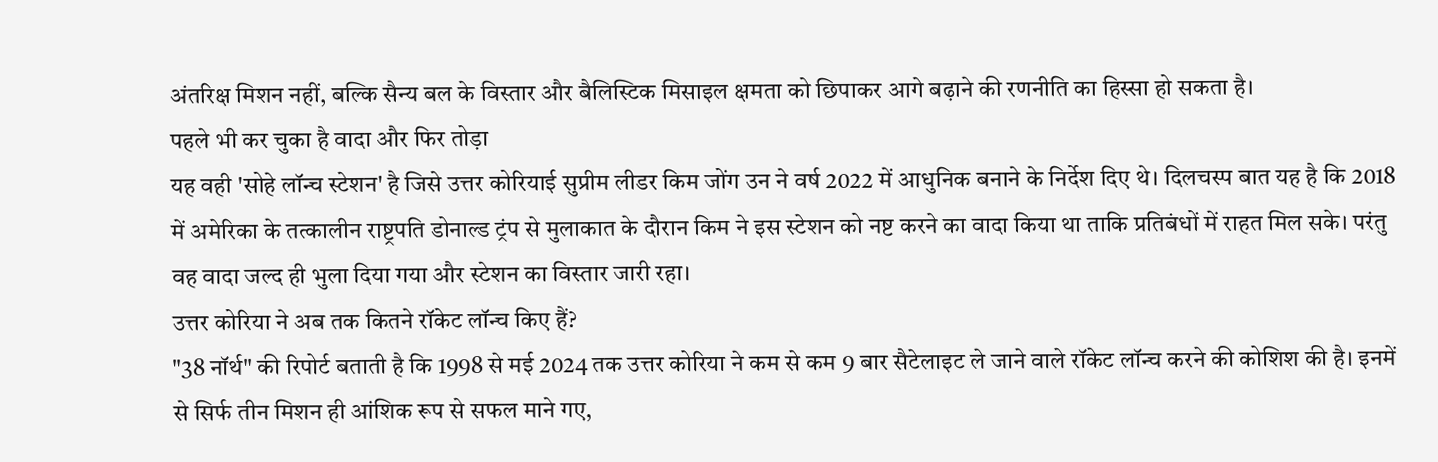अंतरिक्ष मिशन नहीं, बल्कि सैन्य बल के विस्तार और बैलिस्टिक मिसाइल क्षमता को छिपाकर आगे बढ़ाने की रणनीति का हिस्सा हो सकता है।
पहले भी कर चुका है वादा और फिर तोड़ा
यह वही 'सोहे लॉन्च स्टेशन' है जिसे उत्तर कोरियाई सुप्रीम लीडर किम जोंग उन ने वर्ष 2022 में आधुनिक बनाने के निर्देश दिए थे। दिलचस्प बात यह है कि 2018 में अमेरिका के तत्कालीन राष्ट्रपति डोनाल्ड ट्रंप से मुलाकात के दौरान किम ने इस स्टेशन को नष्ट करने का वादा किया था ताकि प्रतिबंधों में राहत मिल सके। परंतु वह वादा जल्द ही भुला दिया गया और स्टेशन का विस्तार जारी रहा।
उत्तर कोरिया ने अब तक कितने रॉकेट लॉन्च किए हैं?
"38 नॉर्थ" की रिपोर्ट बताती है कि 1998 से मई 2024 तक उत्तर कोरिया ने कम से कम 9 बार सैटेलाइट ले जाने वाले रॉकेट लॉन्च करने की कोशिश की है। इनमें से सिर्फ तीन मिशन ही आंशिक रूप से सफल माने गए,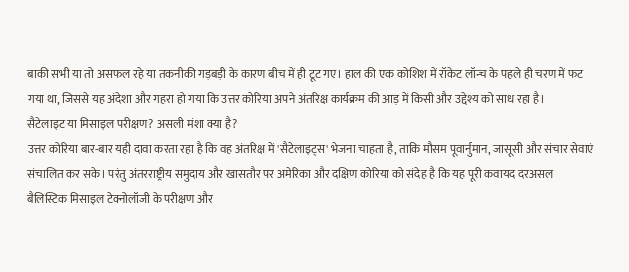बाकी सभी या तो असफल रहे या तकनीकी गड़बड़ी के कारण बीच में ही टूट गए। हाल की एक कोशिश में रॉकेट लॉन्च के पहले ही चरण में फट गया था, जिससे यह अंदेशा और गहरा हो गया कि उत्तर कोरिया अपने अंतरिक्ष कार्यक्रम की आड़ में किसी और उद्देश्य को साध रहा है।
सैटेलाइट या मिसाइल परीक्षण? असली मंशा क्या है?
उत्तर कोरिया बार-बार यही दावा करता रहा है कि वह अंतरिक्ष में 'सैटेलाइट्स' भेजना चाहता है, ताकि मौसम पूवार्नुमान, जासूसी और संचार सेवाएं संचालित कर सके। परंतु अंतरराष्ट्रीय समुदाय और खासतौर पर अमेरिका और दक्षिण कोरिया को संदेह है कि यह पूरी कवायद दरअसल बैलिस्टिक मिसाइल टेक्नोलॉजी के परीक्षण और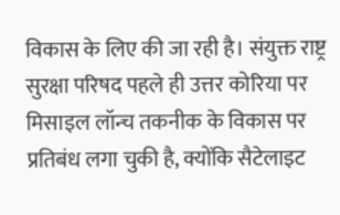विकास के लिए की जा रही है। संयुक्त राष्ट्र सुरक्षा परिषद पहले ही उत्तर कोरिया पर मिसाइल लॉन्च तकनीक के विकास पर प्रतिबंध लगा चुकी है, क्योंकि सैटेलाइट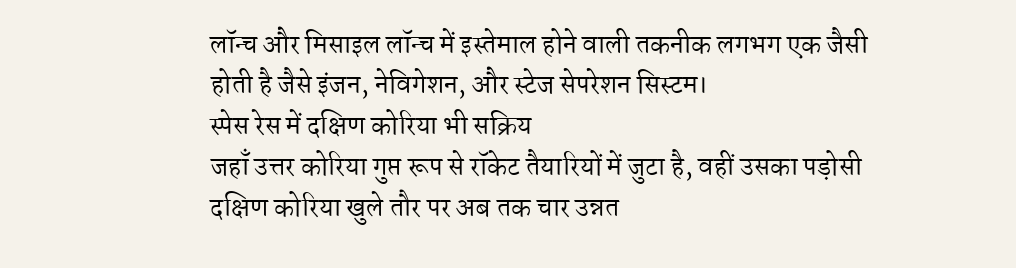लॉन्च और मिसाइल लॉन्च में इस्तेमाल होने वाली तकनीक लगभग एक जैसी होती है जैसे इंजन, नेविगेशन, और स्टेज सेपरेशन सिस्टम।
स्पेस रेस में दक्षिण कोरिया भी सक्रिय
जहाँ उत्तर कोरिया गुप्त रूप से रॉकेट तैयारियों में जुटा है, वहीं उसका पड़ोसी दक्षिण कोरिया खुले तौर पर अब तक चार उन्नत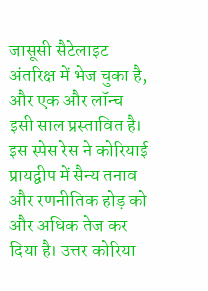जासूसी सैटेलाइट अंतरिक्ष में भेज चुका है, और एक और लॉन्च इसी साल प्रस्तावित है। इस स्पेस रेस ने कोरियाई प्रायद्वीप में सैन्य तनाव और रणनीतिक होड़ को और अधिक तेज कर दिया है। उत्तर कोरिया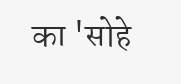का 'सोहे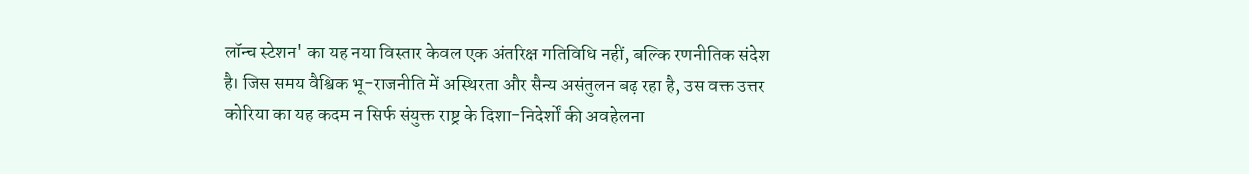लॉन्च स्टेशन' का यह नया विस्तार केवल एक अंतरिक्ष गतिविधि नहीं, बल्कि रणनीतिक संदेश है। जिस समय वैश्विक भू-राजनीति में अस्थिरता और सैन्य असंतुलन बढ़ रहा है, उस वक्त उत्तर कोरिया का यह कदम न सिर्फ संयुक्त राष्ट्र के दिशा-निदेर्शों की अवहेलना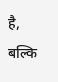है, बल्कि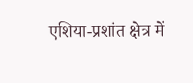एशिया-प्रशांत क्षेत्र में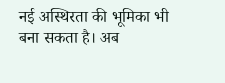नई अस्थिरता की भूमिका भी बना सकता है। अब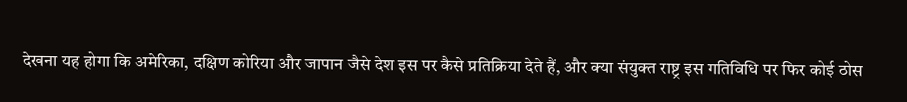देखना यह होगा कि अमेरिका, दक्षिण कोरिया और जापान जैसे देश इस पर कैसे प्रतिक्रिया देते हैं, और क्या संयुक्त राष्ट्र इस गतिविधि पर फिर कोई ठोस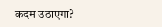कदम उठाएगा?